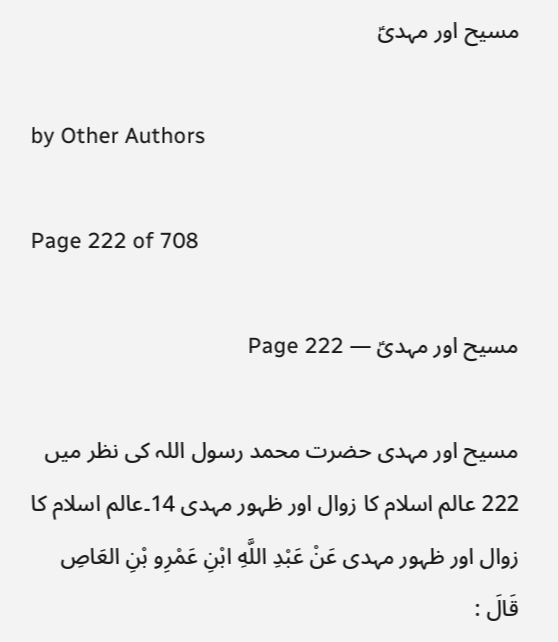مسیح اور مہدیؑ

by Other Authors

Page 222 of 708

مسیح اور مہدیؑ — Page 222

مسیح اور مہدی حضرت محمد رسول اللہ کی نظر میں 222 عالم اسلام کا زوال اور ظہور مہدی 14۔عالم اسلام کا زوال اور ظہور مہدی عَنْ عَبْدِ اللَّهِ ابْنِ عَمْرِو بْنِ العَاصِ قَالَ :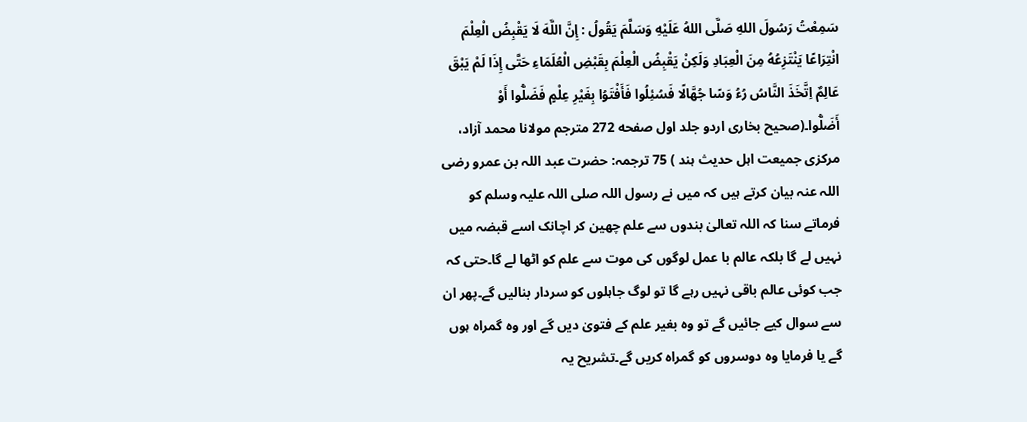سَمِعْتُ رَسُولَ اللهِ صَلَّى اللهُ عَلَيْهِ وَسَلَّمَ يَقُولُ : إِنَّ اللَّهَ لَا يَقْبِضُ الْعِلْمَ انْتِرَاعًا يَنْتَزِعُهُ مِنَ الْعِبَادِ وَلَكِنْ يَقْبِضُ الْعِلْمَ بِقَبْضِ الْعُلَمَاءِ حَتَّى إِذَا لَمْ يَبْقَ عَالِمٌ اِتَّخَذَ النَّاسُ رُءُ وَسًا جُهَّالًا فَسُئِلُوا فَأَفْتَوُا بِغَيْرِ عِلْمٍ فَضَلُّوا أَوْ أَضَلُّوا۔(صحیح بخاری اردو جلد اول صفحه 272 مترجم مولانا محمد آزاد، مرکزی جمیعت اہل حدیث ہند ) 75 ترجمہ: حضرت عبد اللہ بن عمرو رضی اللہ عنہ بیان کرتے ہیں کہ میں نے رسول اللہ صلی اللہ علیہ وسلم کو فرماتے سنا کہ اللہ تعالیٰ بندوں سے علم چھین کر اچانک اسے قبضہ میں نہیں لے گا بلکہ عالم با عمل لوگوں کی موت سے علم کو اٹھا لے گا۔حتی کہ جب کوئی عالم باقی نہیں رہے گا تو لوگ جاہلوں کو سردار بنالیں گے۔پھر ان سے سوال کیے جائیں گے تو وہ بغیر علم کے فتویٰ دیں گے اور وہ گمراہ ہوں گے یا فرمایا وہ دوسروں کو گمراہ کریں گے۔تشریح یہ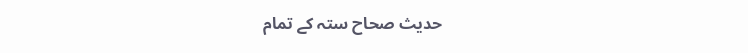حدیث صحاح ستہ کے تمام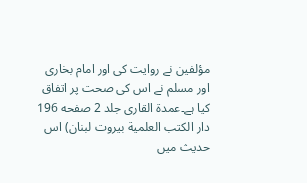مؤلفین نے روایت کی اور امام بخاری اور مسلم نے اس کی صحت پر اتفاق کیا ہے۔عمدة القاری جلد 2 صفحه 196 دار الكتب العلمية بيروت لبنان) اس حدیث میں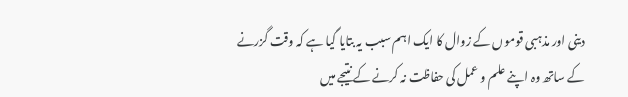دینی اور مذہبی قوموں کے زوال کا ایک اہم سبب یہ بتایا گیا ہے کہ وقت گزرنے کے ساتھ وہ اپنے علم و عمل کی حفاظت نہ کرنے کے نتیجے میں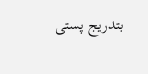بتدریج پستی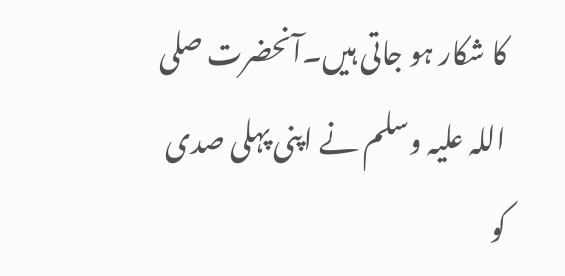کا شکار ہو جاتی ہیں۔آنحضرت صلی اللہ علیہ وسلم نے اپنی پہلی صدی کو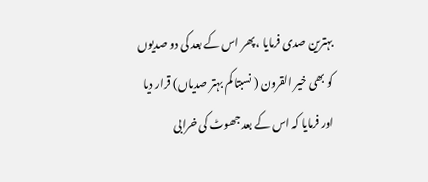بہترین صدی فرمایا ، پھر اس کے بعد کی دو صدیوں کو بھی خیر القرون ( نسبتا کم بہتر صدیاں) قرار دیا اور فرمایا کہ اس کے بعد جھوٹ کی خرابی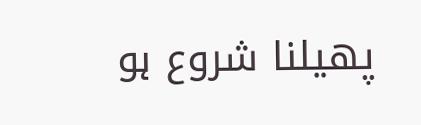پھیلنا شروع ہو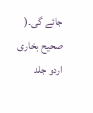جائے گی۔( صحیح بخاری اردو جلد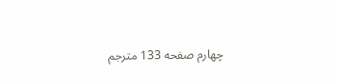چهارم صفحه 133 مترجم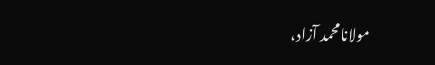مولانامحمد آزاد،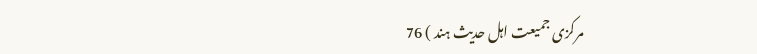مرکزی جمیعت اہل حدیث ہند ) 76